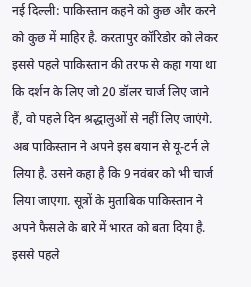नई दिल्ली: पाकिस्तान कहने को कुछ और करने को कुछ में माहिर है. करतापुर कॉरिडोर को लेकर इससे पहले पाकिस्तान की तरफ से कहा गया था कि दर्शन के लिए जो 20 डॉलर चार्ज लिए जाने हैं, वो पहले दिन श्रद्धालुओं से नहीं लिए जाएंगे. अब पाकिस्तान ने अपने इस बयान से यू-टर्न ले लिया है. उसने कहा है कि 9 नवंबर को भी चार्ज लिया जाएगा. सूत्रों के मुताबिक पाकिस्तान ने अपने फैसले के बारे में भारत को बता दिया है.
इससे पहले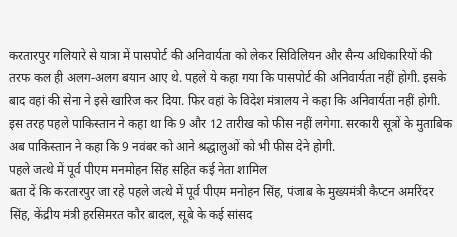करतारपुर गलियारे से यात्रा में पासपोर्ट की अनिवार्यता को लेकर सिविलियन और सैन्य अधिकारियों की तरफ कल ही अलग-अलग बयान आए थे. पहले ये कहा गया कि पासपोर्ट की अनिवार्यता नहीं होगी. इसके बाद वहां की सेना ने इसे खारिज कर दिया. फिर वहां के विदेश मंत्रालय ने कहा कि अनिवार्यता नहीं होगी. इस तरह पहले पाकिस्तान ने कहा था कि 9 और 12 तारीख को फीस नहीं लगेगा. सरकारी सूत्रों के मुताबिक अब पाकिस्तान ने कहा कि 9 नवंबर को आने श्रद्धालुओं को भी फीस देने होगी.
पहले जत्थे में पूर्व पीएम मनमोहन सिंह सहित कई नेता शामिल
बता दें कि करतारपुर जा रहे पहले जत्थे में पूर्व पीएम मनोहन सिंह, पंजाब के मुख्यमंत्री कैप्टन अमरिंदर सिंह, केंद्रीय मंत्री हरसिमरत कौर बादल, सूबे के कई सांसद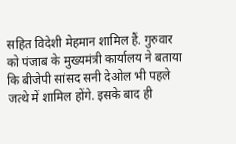सहित विदेशी मेहमान शामिल हैं. गुरुवार को पंजाब के मुख्यमंत्री कार्यालय ने बताया कि बीजेपी सांसद सनी देओल भी पहले जत्थे में शामिल होंगे. इसके बाद ही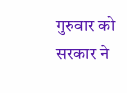गुरुवार को सरकार ने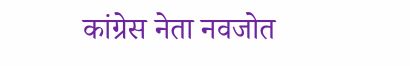कांग्रेस नेता नवजोत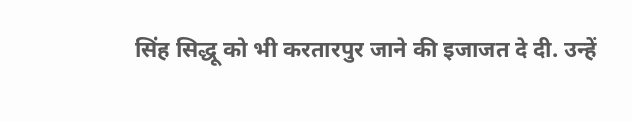सिंह सिद्धू को भी करतारपुर जाने की इजाजत दे दी. उन्हें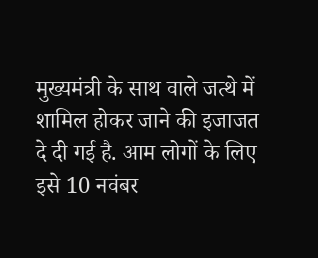मुख्यमंत्री के साथ वाले जत्थे में शामिल होकर जाने की इजाजत दे दी गई है. आम लोगों के लिए इसे 10 नवंबर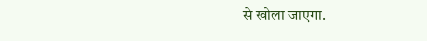से खोला जाएगा.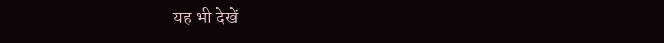यह भी देखें